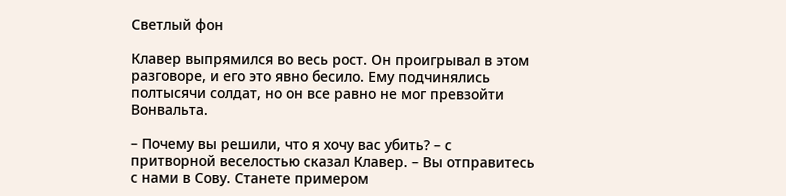Светлый фон

Клавер выпрямился во весь рост. Он проигрывал в этом разговоре, и его это явно бесило. Ему подчинялись полтысячи солдат, но он все равно не мог превзойти Вонвальта.

– Почему вы решили, что я хочу вас убить? – с притворной веселостью сказал Клавер. – Вы отправитесь с нами в Сову. Станете примером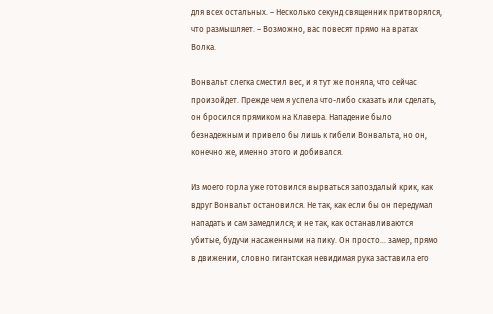для всех остальных. – Несколько секунд священник притворялся, что размышляет. – Возможно, вас повесят прямо на вратах Волка.

Вонвальт слегка сместил вес, и я тут же поняла, что сейчас произойдет. Прежде чем я успела что-либо сказать или сделать, он бросился прямиком на Клавера. Нападение было безнадежным и привело бы лишь к гибели Вонвальта, но он, конечно же, именно этого и добивался.

Из моего горла уже готовился вырваться запоздалый крик, как вдруг Вонвальт остановился. Не так, как если бы он передумал нападать и сам замедлился; и не так, как останавливаются убитые, будучи насаженными на пику. Он просто… замер, прямо в движении, словно гигантская невидимая рука заставила его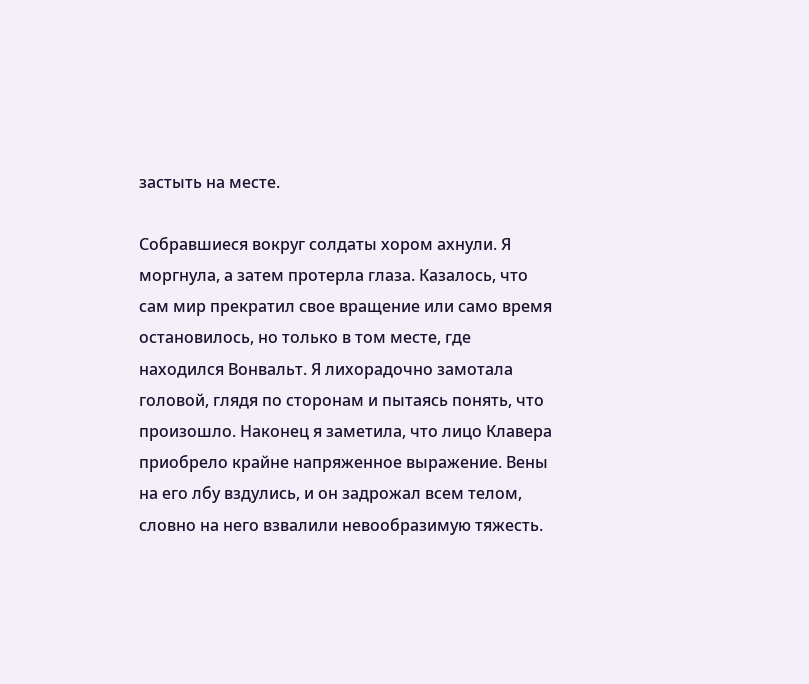застыть на месте.

Собравшиеся вокруг солдаты хором ахнули. Я моргнула, а затем протерла глаза. Казалось, что сам мир прекратил свое вращение или само время остановилось, но только в том месте, где находился Вонвальт. Я лихорадочно замотала головой, глядя по сторонам и пытаясь понять, что произошло. Наконец я заметила, что лицо Клавера приобрело крайне напряженное выражение. Вены на его лбу вздулись, и он задрожал всем телом, словно на него взвалили невообразимую тяжесть.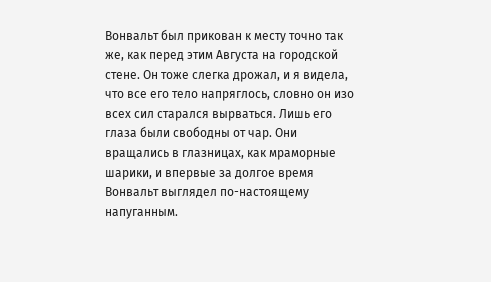Вонвальт был прикован к месту точно так же, как перед этим Августа на городской стене. Он тоже слегка дрожал, и я видела, что все его тело напряглось, словно он изо всех сил старался вырваться. Лишь его глаза были свободны от чар. Они вращались в глазницах, как мраморные шарики, и впервые за долгое время Вонвальт выглядел по-настоящему напуганным.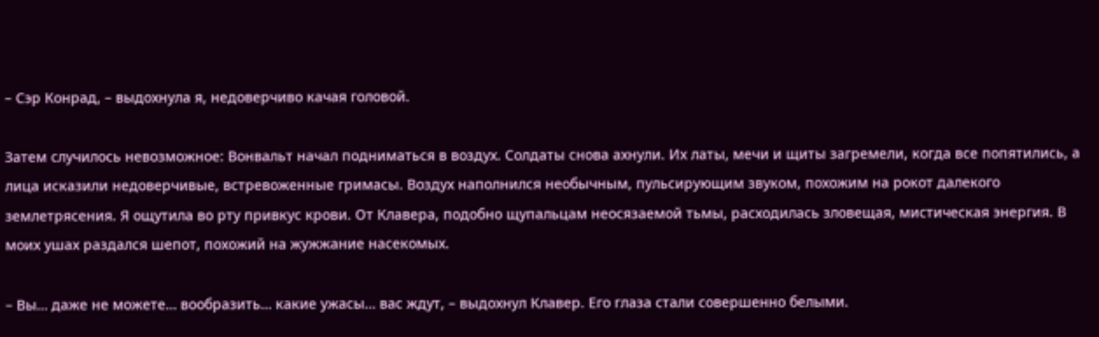– Сэр Конрад, – выдохнула я, недоверчиво качая головой.

Затем случилось невозможное: Вонвальт начал подниматься в воздух. Солдаты снова ахнули. Их латы, мечи и щиты загремели, когда все попятились, а лица исказили недоверчивые, встревоженные гримасы. Воздух наполнился необычным, пульсирующим звуком, похожим на рокот далекого землетрясения. Я ощутила во рту привкус крови. От Клавера, подобно щупальцам неосязаемой тьмы, расходилась зловещая, мистическая энергия. В моих ушах раздался шепот, похожий на жужжание насекомых.

– Вы… даже не можете… вообразить… какие ужасы… вас ждут, – выдохнул Клавер. Его глаза стали совершенно белыми.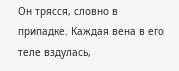Он трясся, словно в припадке. Каждая вена в его теле вздулась,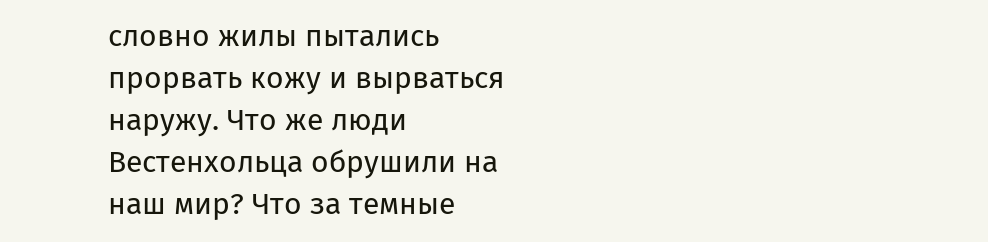словно жилы пытались прорвать кожу и вырваться наружу. Что же люди Вестенхольца обрушили на наш мир? Что за темные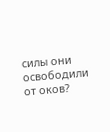силы они освободили от оков?